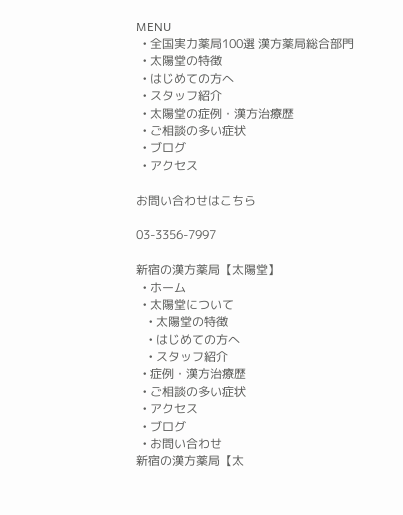MENU
  • 全国実力薬局100選 漢方薬局総合部門
  • 太陽堂の特徴
  • はじめての方へ
  • スタッフ紹介
  • 太陽堂の症例・漢方治療歴
  • ご相談の多い症状
  • ブログ
  • アクセス

お問い合わせはこちら

03-3356-7997

新宿の漢方薬局【太陽堂】
  • ホーム
  • 太陽堂について
    • 太陽堂の特徴
    • はじめての方へ
    • スタッフ紹介
  • 症例・漢方治療歴
  • ご相談の多い症状
  • アクセス
  • ブログ
  • お問い合わせ
新宿の漢方薬局【太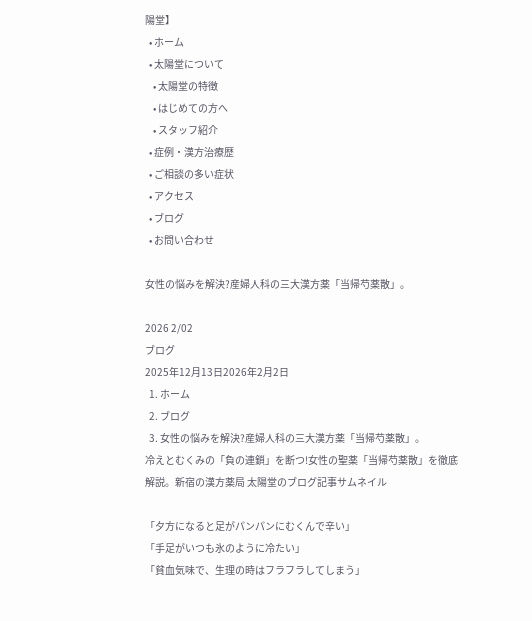陽堂】
  • ホーム
  • 太陽堂について
    • 太陽堂の特徴
    • はじめての方へ
    • スタッフ紹介
  • 症例・漢方治療歴
  • ご相談の多い症状
  • アクセス
  • ブログ
  • お問い合わせ

女性の悩みを解決?産婦人科の三大漢方薬「当帰芍薬散」。

2026 2/02
ブログ
2025年12月13日2026年2月2日
  1. ホーム
  2. ブログ
  3. 女性の悩みを解決?産婦人科の三大漢方薬「当帰芍薬散」。
冷えとむくみの「負の連鎖」を断つ!女性の聖薬「当帰芍薬散」を徹底解説。新宿の漢方薬局 太陽堂のブログ記事サムネイル

「夕方になると足がパンパンにむくんで辛い」
「手足がいつも氷のように冷たい」
「貧血気味で、生理の時はフラフラしてしまう」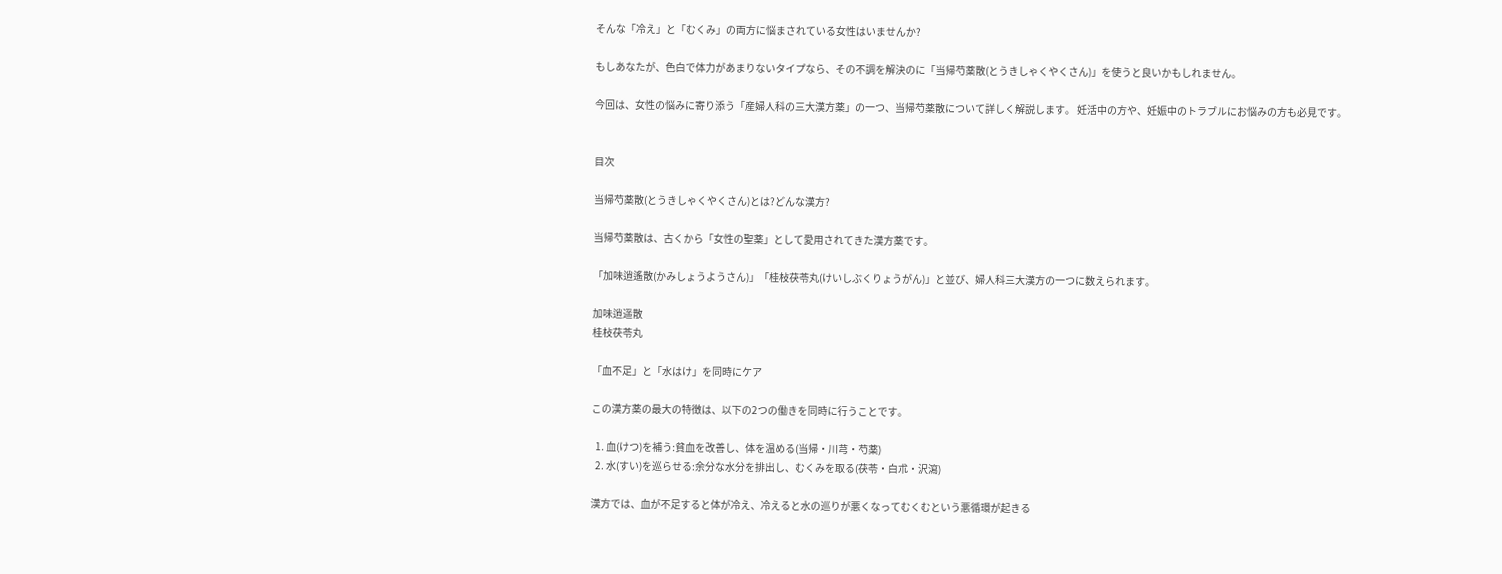そんな「冷え」と「むくみ」の両方に悩まされている女性はいませんか?

もしあなたが、色白で体力があまりないタイプなら、その不調を解決のに「当帰芍薬散(とうきしゃくやくさん)」を使うと良いかもしれません。

今回は、女性の悩みに寄り添う「産婦人科の三大漢方薬」の一つ、当帰芍薬散について詳しく解説します。 妊活中の方や、妊娠中のトラブルにお悩みの方も必見です。


目次

当帰芍薬散(とうきしゃくやくさん)とは?どんな漢方?

当帰芍薬散は、古くから「女性の聖薬」として愛用されてきた漢方薬です。

「加味逍遙散(かみしょうようさん)」「桂枝茯苓丸(けいしぶくりょうがん)」と並び、婦人科三大漢方の一つに数えられます。

加味逍遥散
桂枝茯苓丸

「血不足」と「水はけ」を同時にケア

この漢方薬の最大の特徴は、以下の2つの働きを同時に行うことです。

  1. 血(けつ)を補う:貧血を改善し、体を温める(当帰・川芎・芍薬)
  2. 水(すい)を巡らせる:余分な水分を排出し、むくみを取る(茯苓・白朮・沢瀉)

漢方では、血が不足すると体が冷え、冷えると水の巡りが悪くなってむくむという悪循環が起きる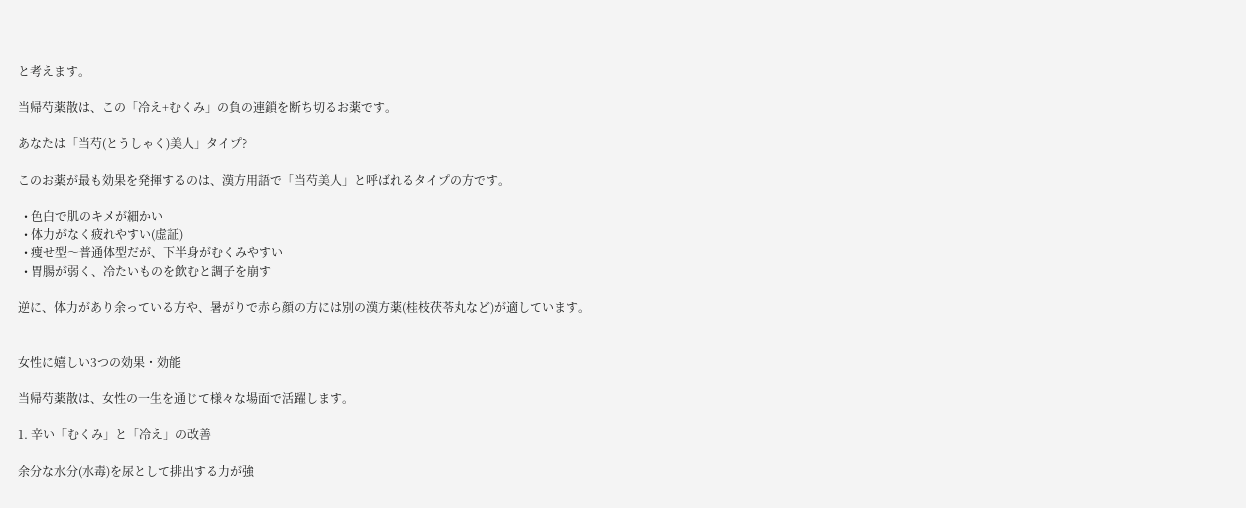と考えます。

当帰芍薬散は、この「冷え+むくみ」の負の連鎖を断ち切るお薬です。

あなたは「当芍(とうしゃく)美人」タイプ?

このお薬が最も効果を発揮するのは、漢方用語で「当芍美人」と呼ばれるタイプの方です。

  • 色白で肌のキメが細かい
  • 体力がなく疲れやすい(虚証)
  • 痩せ型〜普通体型だが、下半身がむくみやすい
  • 胃腸が弱く、冷たいものを飲むと調子を崩す

逆に、体力があり余っている方や、暑がりで赤ら顔の方には別の漢方薬(桂枝茯苓丸など)が適しています。


女性に嬉しい3つの効果・効能

当帰芍薬散は、女性の一生を通じて様々な場面で活躍します。

1. 辛い「むくみ」と「冷え」の改善

余分な水分(水毒)を尿として排出する力が強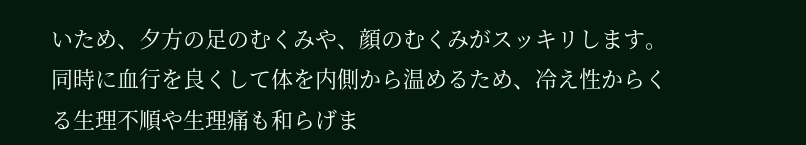いため、夕方の足のむくみや、顔のむくみがスッキリします。同時に血行を良くして体を内側から温めるため、冷え性からくる生理不順や生理痛も和らげま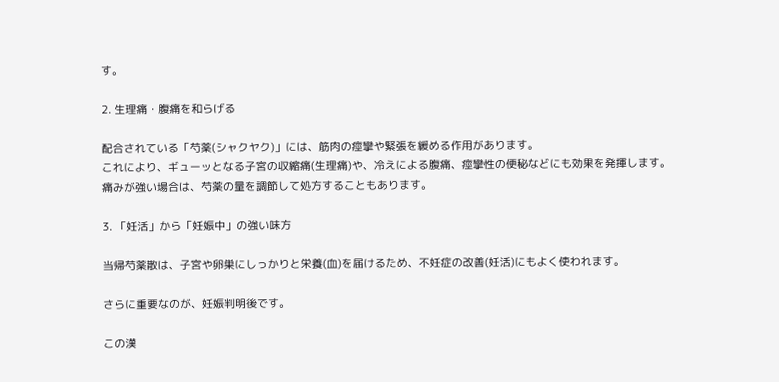す。

2. 生理痛・腹痛を和らげる

配合されている「芍薬(シャクヤク)」には、筋肉の痙攣や緊張を緩める作用があります。
これにより、ギューッとなる子宮の収縮痛(生理痛)や、冷えによる腹痛、痙攣性の便秘などにも効果を発揮します。
痛みが強い場合は、芍薬の量を調節して処方することもあります。

3. 「妊活」から「妊娠中」の強い味方

当帰芍薬散は、子宮や卵巣にしっかりと栄養(血)を届けるため、不妊症の改善(妊活)にもよく使われます。

さらに重要なのが、妊娠判明後です。

この漢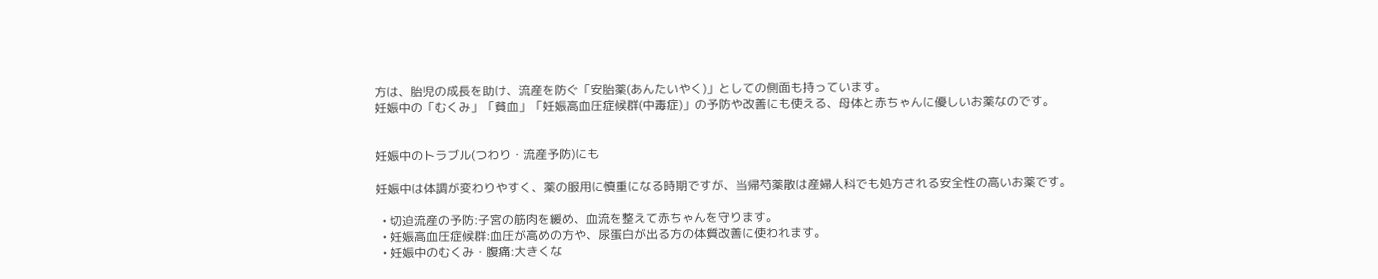方は、胎児の成長を助け、流産を防ぐ「安胎薬(あんたいやく)」としての側面も持っています。
妊娠中の「むくみ」「貧血」「妊娠高血圧症候群(中毒症)」の予防や改善にも使える、母体と赤ちゃんに優しいお薬なのです。


妊娠中のトラブル(つわり・流産予防)にも

妊娠中は体調が変わりやすく、薬の服用に慎重になる時期ですが、当帰芍薬散は産婦人科でも処方される安全性の高いお薬です。

  • 切迫流産の予防:子宮の筋肉を緩め、血流を整えて赤ちゃんを守ります。
  • 妊娠高血圧症候群:血圧が高めの方や、尿蛋白が出る方の体質改善に使われます。
  • 妊娠中のむくみ・腹痛:大きくな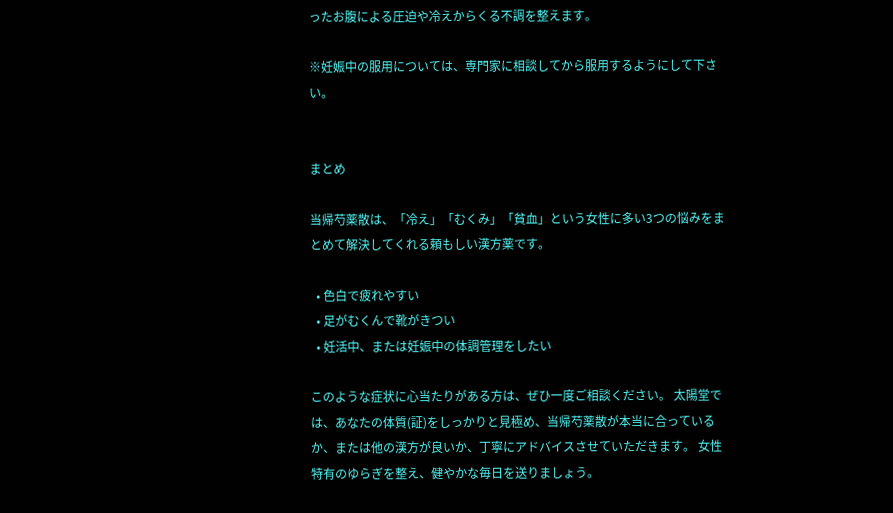ったお腹による圧迫や冷えからくる不調を整えます。

※妊娠中の服用については、専門家に相談してから服用するようにして下さい。


まとめ

当帰芍薬散は、「冷え」「むくみ」「貧血」という女性に多い3つの悩みをまとめて解決してくれる頼もしい漢方薬です。

  • 色白で疲れやすい
  • 足がむくんで靴がきつい
  • 妊活中、または妊娠中の体調管理をしたい

このような症状に心当たりがある方は、ぜひ一度ご相談ください。 太陽堂では、あなたの体質(証)をしっかりと見極め、当帰芍薬散が本当に合っているか、または他の漢方が良いか、丁寧にアドバイスさせていただきます。 女性特有のゆらぎを整え、健やかな毎日を送りましょう。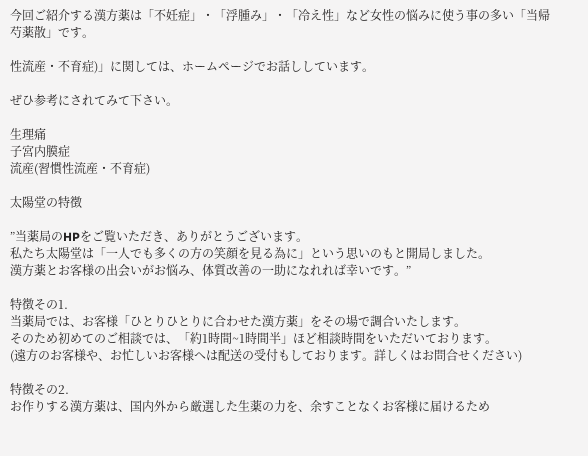今回ご紹介する漢方薬は「不妊症」・「浮腫み」・「冷え性」など女性の悩みに使う事の多い「当帰芍薬散」です。

性流産・不育症)」に関しては、ホームページでお話ししています。

ぜひ参考にされてみて下さい。

生理痛
子宮内膜症
流産(習慣性流産・不育症)

太陽堂の特徴

”当薬局のHPをご覧いただき、ありがとうございます。
私たち太陽堂は「一人でも多くの方の笑顔を見る為に」という思いのもと開局しました。
漢方薬とお客様の出会いがお悩み、体質改善の一助になれれば幸いです。”

特徴その1.
当薬局では、お客様「ひとりひとりに合わせた漢方薬」をその場で調合いたします。
そのため初めてのご相談では、「約1時間~1時間半」ほど相談時間をいただいております。
(遠方のお客様や、お忙しいお客様へは配送の受付もしております。詳しくはお問合せください)

特徴その2.
お作りする漢方薬は、国内外から厳選した生薬の力を、余すことなくお客様に届けるため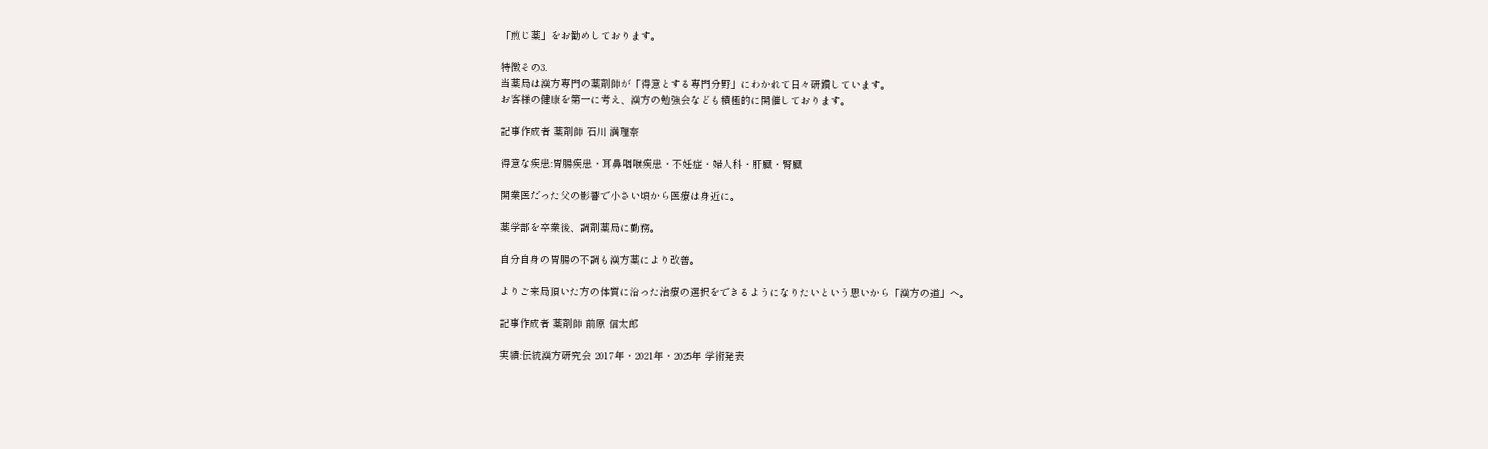「煎じ薬」をお勧めしております。

特徴その3.
当薬局は漢方専門の薬剤師が「得意とする専門分野」にわかれて日々研鑽しています。
お客様の健康を第一に考え、漢方の勉強会なども積極的に開催しております。

記事作成者 薬剤師 石川 満理奈

得意な疾患:胃腸疾患・耳鼻咽喉疾患・不妊症・婦人科・肝臓・腎臓

開業医だった父の影響で小さい頃から医療は身近に。

薬学部を卒業後、調剤薬局に勤務。

自分自身の胃腸の不調も漢方薬により改善。

よりご来局頂いた方の体質に沿った治療の選択をできるようになりたいという思いから「漢方の道」へ。

記事作成者 薬剤師 前原 信太郎

実績:伝統漢方研究会 2017年・2021年・2025年 学術発表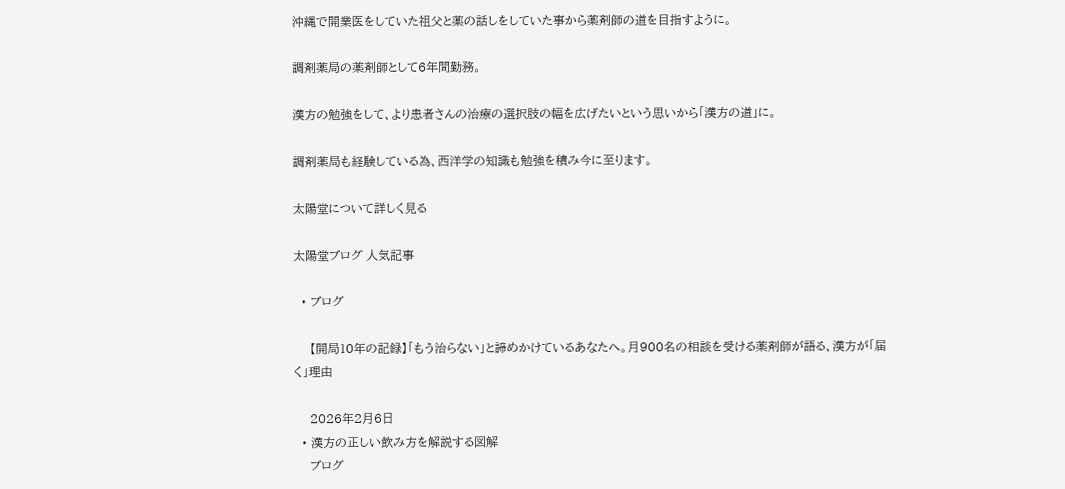沖縄で開業医をしていた祖父と薬の話しをしていた事から薬剤師の道を目指すように。

調剤薬局の薬剤師として6年間勤務。

漢方の勉強をして、より患者さんの治療の選択肢の幅を広げたいという思いから「漢方の道」に。

調剤薬局も経験している為、西洋学の知識も勉強を積み今に至ります。

太陽堂について詳しく見る

太陽堂ブログ 人気記事

  • ブログ

    【開局10年の記録】「もう治らない」と諦めかけているあなたへ。月900名の相談を受ける薬剤師が語る、漢方が「届く」理由

    2026年2月6日
  • 漢方の正しい飲み方を解説する図解
    ブログ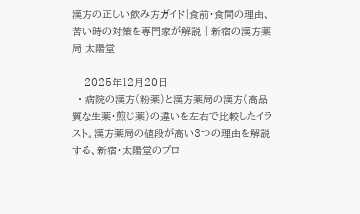漢方の正しい飲み方ガイド|食前・食間の理由、苦い時の対策を専門家が解説 | 新宿の漢方薬局 太陽堂

    2025年12月20日
  • 病院の漢方(粉薬)と漢方薬局の漢方(高品質な生薬・煎じ薬)の違いを左右で比較したイラスト。漢方薬局の値段が高い3つの理由を解説する、新宿・太陽堂のブロ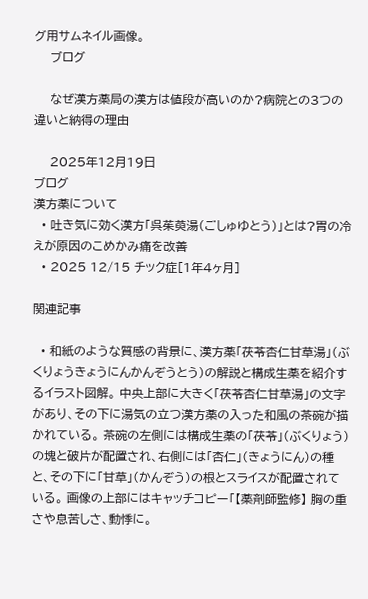グ用サムネイル画像。
    ブログ

    なぜ漢方薬局の漢方は値段が高いのか?病院との3つの違いと納得の理由

    2025年12月19日
ブログ
漢方薬について
  • 吐き気に効く漢方「呉茱萸湯(ごしゅゆとう)」とは?胃の冷えが原因のこめかみ痛を改善
  • 2025 12/15 チック症[1年4ヶ月]

関連記事

  • 和紙のような質感の背景に、漢方薬「茯苓杏仁甘草湯」(ぶくりょうきょうにんかんぞうとう)の解説と構成生薬を紹介するイラスト図解。 中央上部に大きく「茯苓杏仁甘草湯」の文字があり、その下に湯気の立つ漢方薬の入った和風の茶碗が描かれている。 茶碗の左側には構成生薬の「茯苓」(ぶくりょう)の塊と破片が配置され、右側には「杏仁」(きょうにん)の種と、その下に「甘草」(かんぞう)の根とスライスが配置されている。 画像の上部にはキャッチコピー「【薬剤師監修】 胸の重さや息苦しさ、動悸に。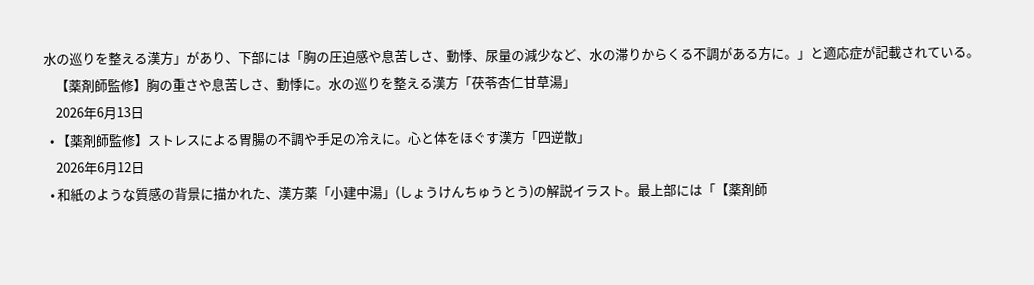水の巡りを整える漢方」があり、下部には「胸の圧迫感や息苦しさ、動悸、尿量の減少など、水の滞りからくる不調がある方に。」と適応症が記載されている。
    【薬剤師監修】胸の重さや息苦しさ、動悸に。水の巡りを整える漢方「茯苓杏仁甘草湯」
    2026年6月13日
  • 【薬剤師監修】ストレスによる胃腸の不調や手足の冷えに。心と体をほぐす漢方「四逆散」
    2026年6月12日
  • 和紙のような質感の背景に描かれた、漢方薬「小建中湯」(しょうけんちゅうとう)の解説イラスト。最上部には「【薬剤師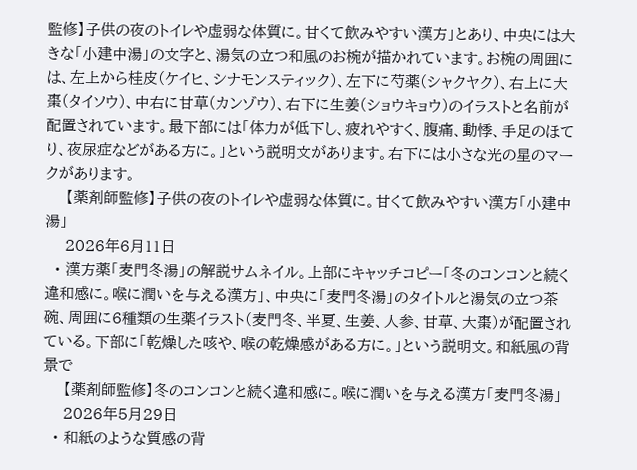監修】子供の夜のトイレや虚弱な体質に。甘くて飲みやすい漢方」とあり、中央には大きな「小建中湯」の文字と、湯気の立つ和風のお椀が描かれています。お椀の周囲には、左上から桂皮(ケイヒ、シナモンスティック)、左下に芍薬(シャクヤク)、右上に大棗(タイソウ)、中右に甘草(カンゾウ)、右下に生姜(ショウキョウ)のイラストと名前が配置されています。最下部には「体力が低下し、疲れやすく、腹痛、動悸、手足のほてり、夜尿症などがある方に。」という説明文があります。右下には小さな光の星のマークがあります。
    【薬剤師監修】子供の夜のトイレや虚弱な体質に。甘くて飲みやすい漢方「小建中湯」
    2026年6月11日
  • 漢方薬「麦門冬湯」の解説サムネイル。上部にキャッチコピー「冬のコンコンと続く違和感に。喉に潤いを与える漢方」、中央に「麦門冬湯」のタイトルと湯気の立つ茶碗、周囲に6種類の生薬イラスト(麦門冬、半夏、生姜、人参、甘草、大棗)が配置されている。下部に「乾燥した咳や、喉の乾燥感がある方に。」という説明文。和紙風の背景で
    【薬剤師監修】冬のコンコンと続く違和感に。喉に潤いを与える漢方「麦門冬湯」
    2026年5月29日
  • 和紙のような質感の背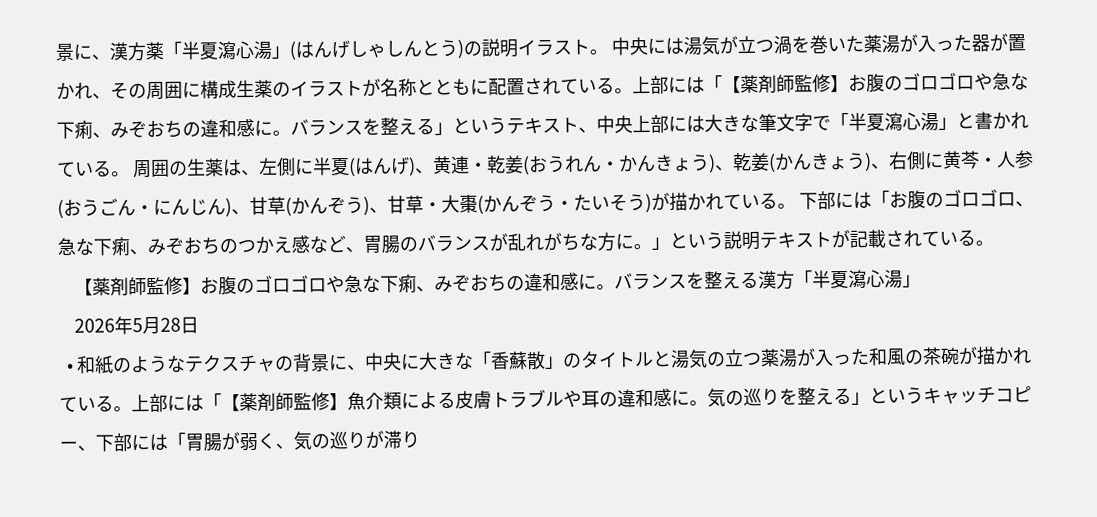景に、漢方薬「半夏瀉心湯」(はんげしゃしんとう)の説明イラスト。 中央には湯気が立つ渦を巻いた薬湯が入った器が置かれ、その周囲に構成生薬のイラストが名称とともに配置されている。上部には「【薬剤師監修】お腹のゴロゴロや急な下痢、みぞおちの違和感に。バランスを整える」というテキスト、中央上部には大きな筆文字で「半夏瀉心湯」と書かれている。 周囲の生薬は、左側に半夏(はんげ)、黄連・乾姜(おうれん・かんきょう)、乾姜(かんきょう)、右側に黄芩・人参(おうごん・にんじん)、甘草(かんぞう)、甘草・大棗(かんぞう・たいそう)が描かれている。 下部には「お腹のゴロゴロ、急な下痢、みぞおちのつかえ感など、胃腸のバランスが乱れがちな方に。」という説明テキストが記載されている。
    【薬剤師監修】お腹のゴロゴロや急な下痢、みぞおちの違和感に。バランスを整える漢方「半夏瀉心湯」
    2026年5月28日
  • 和紙のようなテクスチャの背景に、中央に大きな「香蘇散」のタイトルと湯気の立つ薬湯が入った和風の茶碗が描かれている。上部には「【薬剤師監修】魚介類による皮膚トラブルや耳の違和感に。気の巡りを整える」というキャッチコピー、下部には「胃腸が弱く、気の巡りが滞り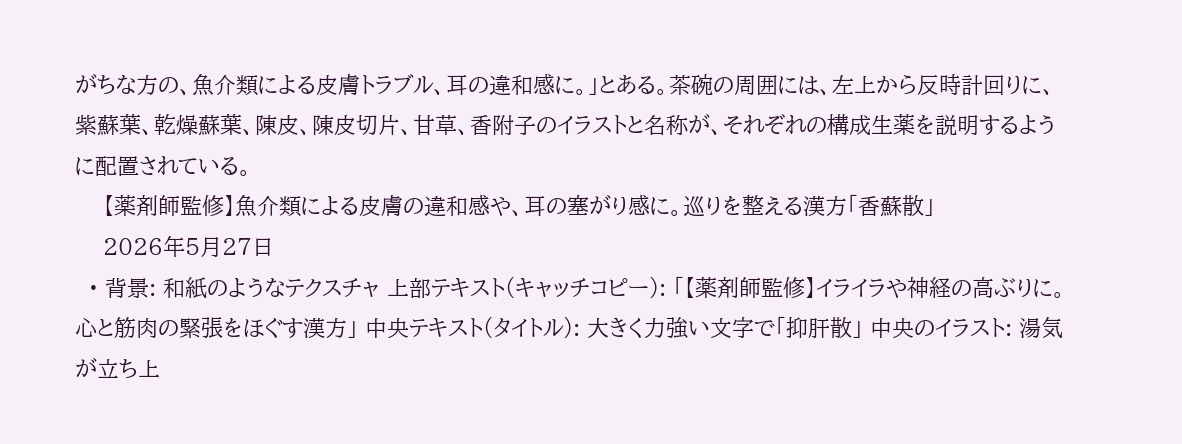がちな方の、魚介類による皮膚トラブル、耳の違和感に。」とある。茶碗の周囲には、左上から反時計回りに、紫蘇葉、乾燥蘇葉、陳皮、陳皮切片、甘草、香附子のイラストと名称が、それぞれの構成生薬を説明するように配置されている。
    【薬剤師監修】魚介類による皮膚の違和感や、耳の塞がり感に。巡りを整える漢方「香蘇散」
    2026年5月27日
  • 背景: 和紙のようなテクスチャ 上部テキスト(キャッチコピー): 「【薬剤師監修】イライラや神経の高ぶりに。心と筋肉の緊張をほぐす漢方」 中央テキスト(タイトル): 大きく力強い文字で「抑肝散」 中央のイラスト: 湯気が立ち上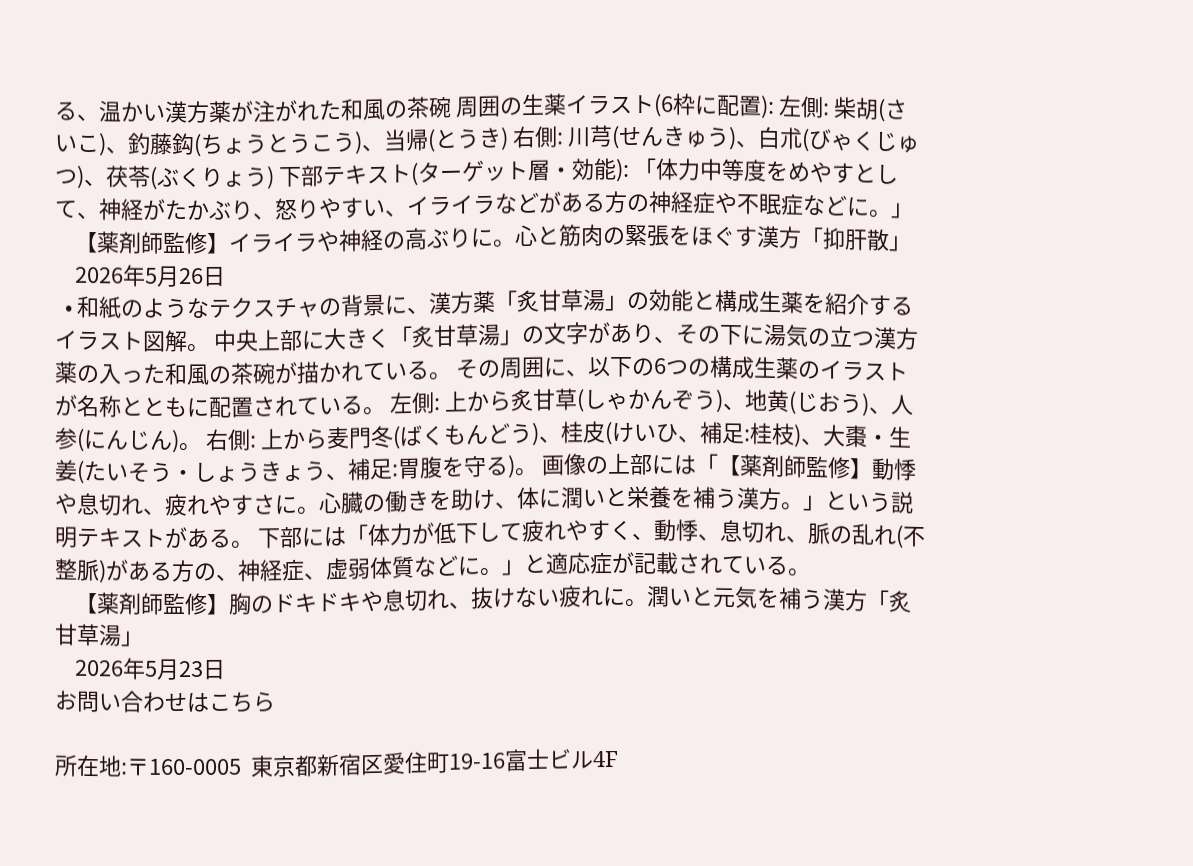る、温かい漢方薬が注がれた和風の茶碗 周囲の生薬イラスト(6枠に配置): 左側: 柴胡(さいこ)、釣藤鈎(ちょうとうこう)、当帰(とうき) 右側: 川芎(せんきゅう)、白朮(びゃくじゅつ)、茯苓(ぶくりょう) 下部テキスト(ターゲット層・効能): 「体力中等度をめやすとして、神経がたかぶり、怒りやすい、イライラなどがある方の神経症や不眠症などに。」
    【薬剤師監修】イライラや神経の高ぶりに。心と筋肉の緊張をほぐす漢方「抑肝散」
    2026年5月26日
  • 和紙のようなテクスチャの背景に、漢方薬「炙甘草湯」の効能と構成生薬を紹介するイラスト図解。 中央上部に大きく「炙甘草湯」の文字があり、その下に湯気の立つ漢方薬の入った和風の茶碗が描かれている。 その周囲に、以下の6つの構成生薬のイラストが名称とともに配置されている。 左側: 上から炙甘草(しゃかんぞう)、地黄(じおう)、人参(にんじん)。 右側: 上から麦門冬(ばくもんどう)、桂皮(けいひ、補足:桂枝)、大棗・生姜(たいそう・しょうきょう、補足:胃腹を守る)。 画像の上部には「【薬剤師監修】動悸や息切れ、疲れやすさに。心臓の働きを助け、体に潤いと栄養を補う漢方。」という説明テキストがある。 下部には「体力が低下して疲れやすく、動悸、息切れ、脈の乱れ(不整脈)がある方の、神経症、虚弱体質などに。」と適応症が記載されている。
    【薬剤師監修】胸のドキドキや息切れ、抜けない疲れに。潤いと元気を補う漢方「炙甘草湯」
    2026年5月23日
お問い合わせはこちら

所在地:〒160-0005  東京都新宿区愛住町19-16富士ビル4F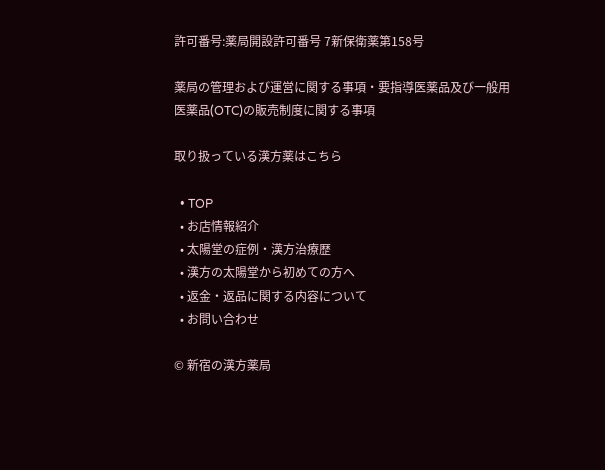許可番号:薬局開設許可番号 7新保衛薬第158号

薬局の管理および運営に関する事項・要指導医薬品及び一般用医薬品(OTC)の販売制度に関する事項

取り扱っている漢方薬はこちら

  • TOP
  • お店情報紹介
  • 太陽堂の症例・漢方治療歴
  • 漢方の太陽堂から初めての方へ
  • 返金・返品に関する内容について
  • お問い合わせ

© 新宿の漢方薬局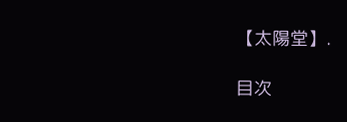【太陽堂】.

目次